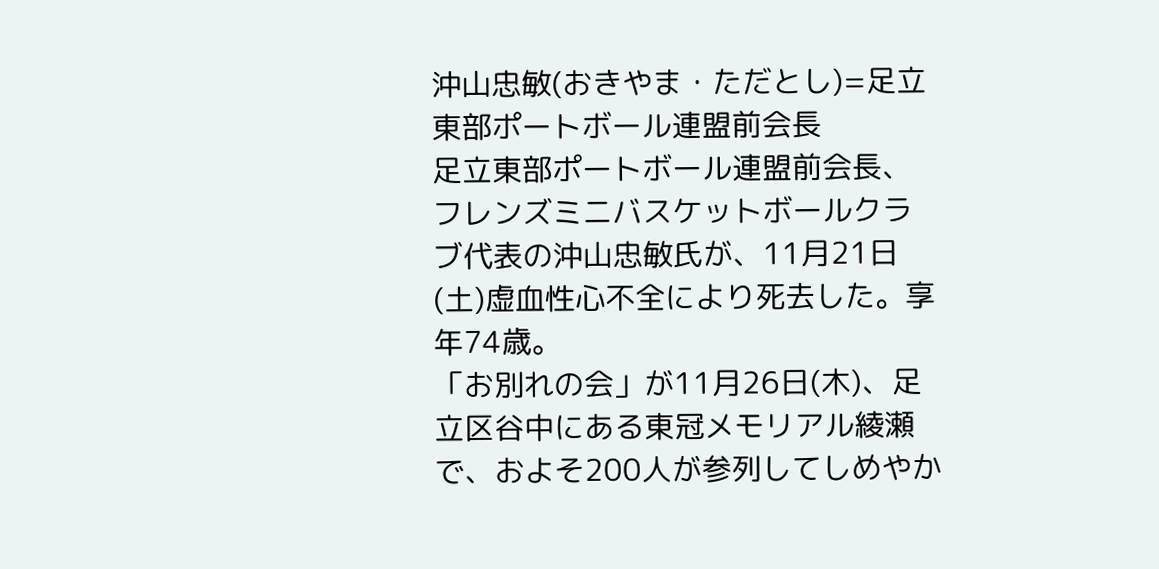沖山忠敏(おきやま・ただとし)=足立東部ポートボール連盟前会長
足立東部ポートボール連盟前会長、フレンズミニバスケットボールクラブ代表の沖山忠敏氏が、11月21日(土)虚血性心不全により死去した。享年74歳。
「お別れの会」が11月26日(木)、足立区谷中にある東冠メモリアル綾瀬で、およそ200人が参列してしめやか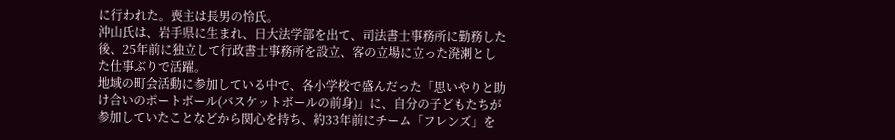に行われた。喪主は長男の怜氏。
沖山氏は、岩手県に生まれ、日大法学部を出て、司法書士事務所に勤務した後、25年前に独立して行政書士事務所を設立、客の立場に立った溌溂とした仕事ぶりで活躍。
地域の町会活動に参加している中で、各小学校で盛んだった「思いやりと助け合いのポートボール(バスケットボールの前身)」に、自分の子どもたちが参加していたことなどから関心を持ち、約33年前にチーム「フレンズ」を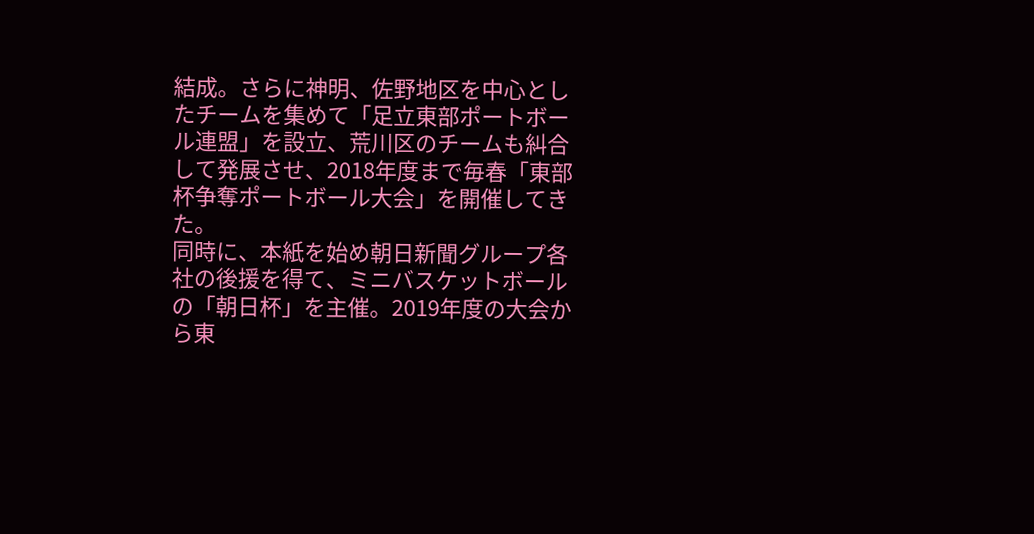結成。さらに神明、佐野地区を中心としたチームを集めて「足立東部ポートボール連盟」を設立、荒川区のチームも糾合して発展させ、2018年度まで毎春「東部杯争奪ポートボール大会」を開催してきた。
同時に、本紙を始め朝日新聞グループ各社の後援を得て、ミニバスケットボールの「朝日杯」を主催。2019年度の大会から東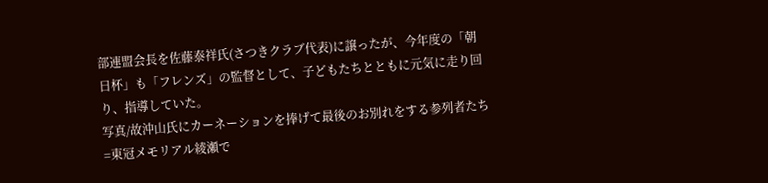部連盟会長を佐藤泰祥氏(さつきクラブ代表)に譲ったが、今年度の「朝日杯」も「フレンズ」の監督として、子どもたちとともに元気に走り回り、指導していた。
写真/故沖山氏にカーネーションを捧げて最後のお別れをする参列者たち=東冠メモリアル綾瀬で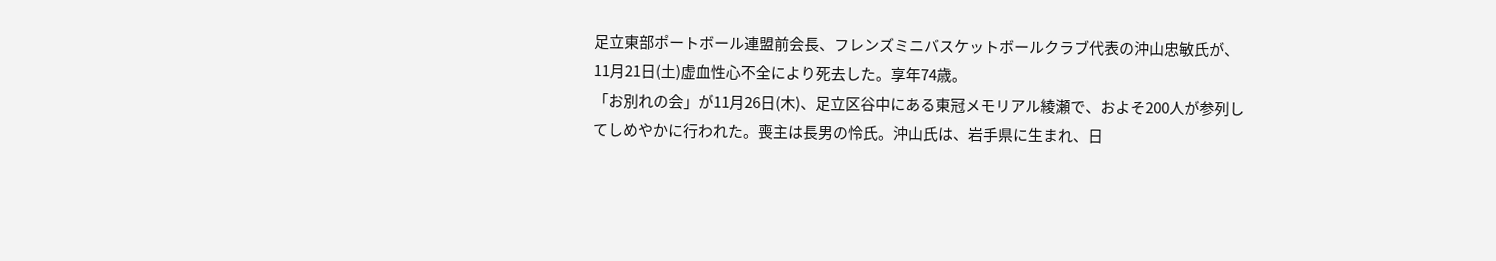足立東部ポートボール連盟前会長、フレンズミニバスケットボールクラブ代表の沖山忠敏氏が、11月21日(土)虚血性心不全により死去した。享年74歳。
「お別れの会」が11月26日(木)、足立区谷中にある東冠メモリアル綾瀬で、およそ200人が参列してしめやかに行われた。喪主は長男の怜氏。沖山氏は、岩手県に生まれ、日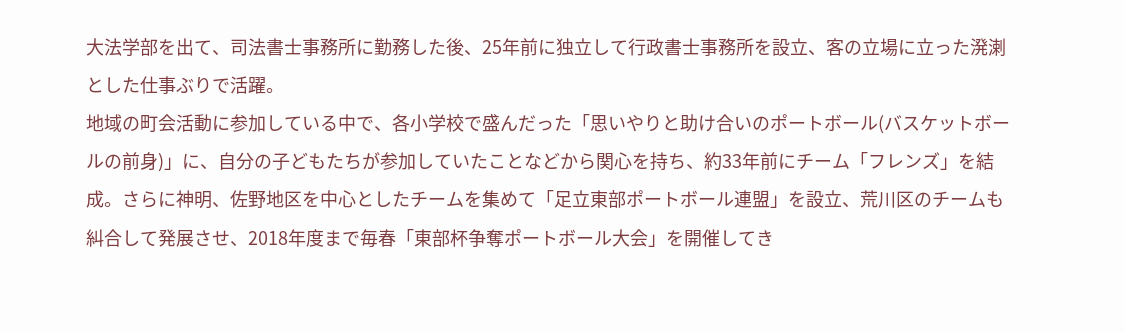大法学部を出て、司法書士事務所に勤務した後、25年前に独立して行政書士事務所を設立、客の立場に立った溌溂とした仕事ぶりで活躍。
地域の町会活動に参加している中で、各小学校で盛んだった「思いやりと助け合いのポートボール(バスケットボールの前身)」に、自分の子どもたちが参加していたことなどから関心を持ち、約33年前にチーム「フレンズ」を結成。さらに神明、佐野地区を中心としたチームを集めて「足立東部ポートボール連盟」を設立、荒川区のチームも糾合して発展させ、2018年度まで毎春「東部杯争奪ポートボール大会」を開催してき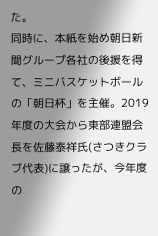た。
同時に、本紙を始め朝日新聞グループ各社の後援を得て、ミニバスケットボールの「朝日杯」を主催。2019年度の大会から東部連盟会長を佐藤泰祥氏(さつきクラブ代表)に譲ったが、今年度の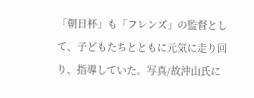「朝日杯」も「フレンズ」の監督として、子どもたちとともに元気に走り回り、指導していた。写真/故沖山氏に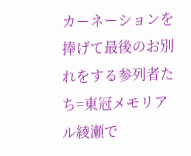カーネーションを捧げて最後のお別れをする参列者たち=東冠メモリアル綾瀬で